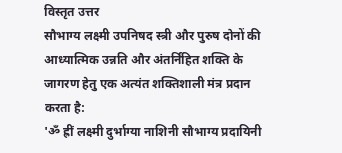विस्तृत उत्तर
सौभाग्य लक्ष्मी उपनिषद स्त्री और पुरुष दोनों की आध्यात्मिक उन्नति और अंतर्निहित शक्ति के जागरण हेतु एक अत्यंत शक्तिशाली मंत्र प्रदान करता है:
'ॐ ह्रीं लक्ष्मी दुर्भाग्या नाशिनी सौभाग्य प्रदायिनी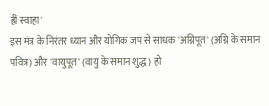ह्रीं स्वाहा'
इस मंत्र के निरंतर ध्यान और योगिक जप से साधक 'अग्निपूत' (अग्नि के समान पवित्र) और 'वायुपूत' (वायु के समान शुद्ध) हो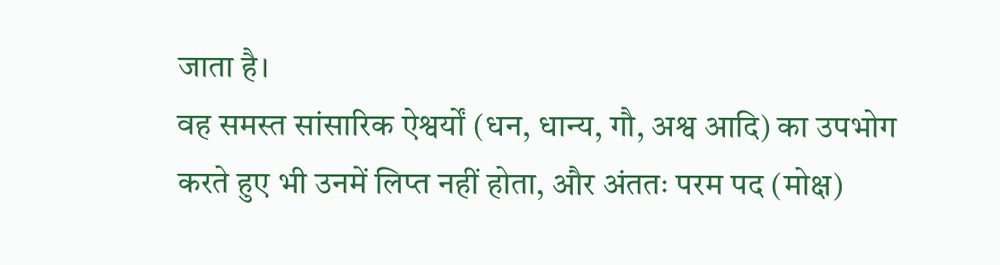जाता है।
वह समस्त सांसारिक ऐश्वर्यों (धन, धान्य, गौ, अश्व आदि) का उपभोग करते हुए भी उनमें लिप्त नहीं होता, और अंततः परम पद (मोक्ष)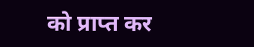को प्राप्त कर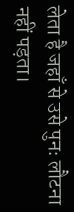लेता है जहाँ से उसे पुनः लौटना नहीं पड़ता।